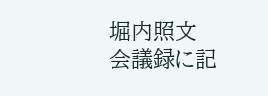堀内照文
会議録に記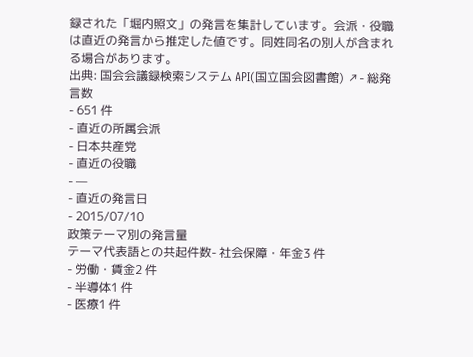録された「堀内照文」の発言を集計しています。会派・役職は直近の発言から推定した値です。同姓同名の別人が含まれる場合があります。
出典: 国会会議録検索システム API(国立国会図書館) ↗- 総発言数
- 651 件
- 直近の所属会派
- 日本共産党
- 直近の役職
- —
- 直近の発言日
- 2015/07/10
政策テーマ別の発言量
テーマ代表語との共起件数- 社会保障・年金3 件
- 労働・賃金2 件
- 半導体1 件
- 医療1 件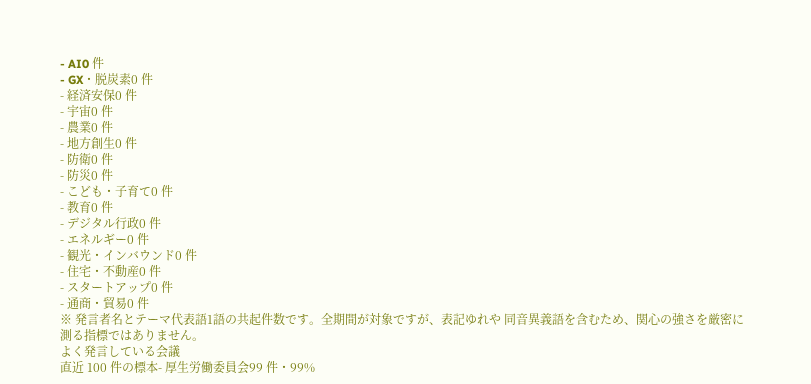- AI0 件
- GX・脱炭素0 件
- 経済安保0 件
- 宇宙0 件
- 農業0 件
- 地方創生0 件
- 防衛0 件
- 防災0 件
- こども・子育て0 件
- 教育0 件
- デジタル行政0 件
- エネルギー0 件
- 観光・インバウンド0 件
- 住宅・不動産0 件
- スタートアップ0 件
- 通商・貿易0 件
※ 発言者名とテーマ代表語1語の共起件数です。全期間が対象ですが、表記ゆれや 同音異義語を含むため、関心の強さを厳密に測る指標ではありません。
よく発言している会議
直近 100 件の標本- 厚生労働委員会99 件・99%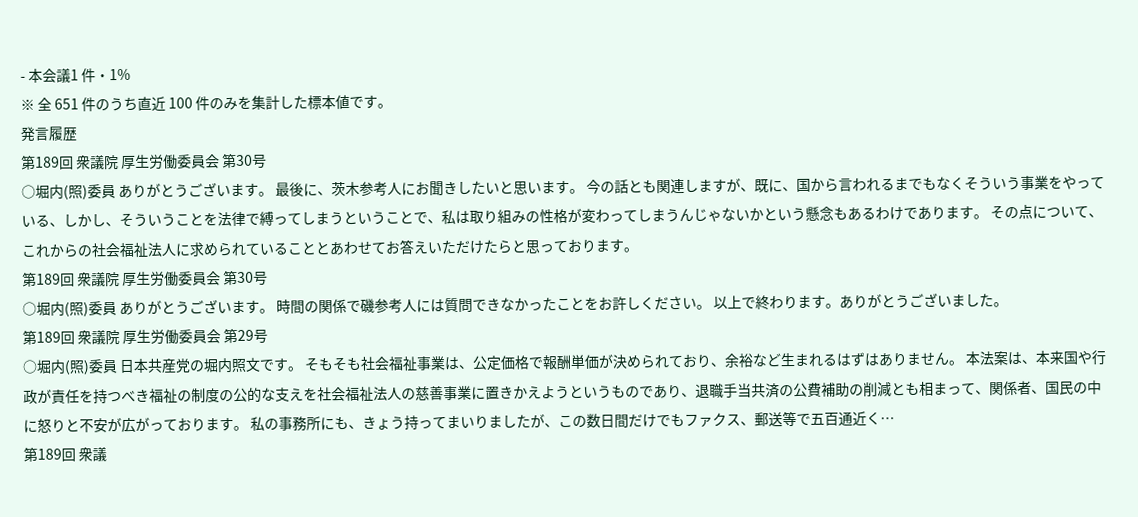- 本会議1 件・1%
※ 全 651 件のうち直近 100 件のみを集計した標本値です。
発言履歴
第189回 衆議院 厚生労働委員会 第30号
○堀内(照)委員 ありがとうございます。 最後に、茨木参考人にお聞きしたいと思います。 今の話とも関連しますが、既に、国から言われるまでもなくそういう事業をやっている、しかし、そういうことを法律で縛ってしまうということで、私は取り組みの性格が変わってしまうんじゃないかという懸念もあるわけであります。 その点について、これからの社会福祉法人に求められていることとあわせてお答えいただけたらと思っております。
第189回 衆議院 厚生労働委員会 第30号
○堀内(照)委員 ありがとうございます。 時間の関係で磯参考人には質問できなかったことをお許しください。 以上で終わります。ありがとうございました。
第189回 衆議院 厚生労働委員会 第29号
○堀内(照)委員 日本共産党の堀内照文です。 そもそも社会福祉事業は、公定価格で報酬単価が決められており、余裕など生まれるはずはありません。 本法案は、本来国や行政が責任を持つべき福祉の制度の公的な支えを社会福祉法人の慈善事業に置きかえようというものであり、退職手当共済の公費補助の削減とも相まって、関係者、国民の中に怒りと不安が広がっております。 私の事務所にも、きょう持ってまいりましたが、この数日間だけでもファクス、郵送等で五百通近く…
第189回 衆議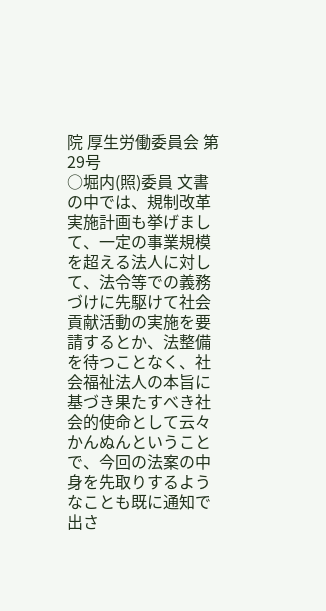院 厚生労働委員会 第29号
○堀内(照)委員 文書の中では、規制改革実施計画も挙げまして、一定の事業規模を超える法人に対して、法令等での義務づけに先駆けて社会貢献活動の実施を要請するとか、法整備を待つことなく、社会福祉法人の本旨に基づき果たすべき社会的使命として云々かんぬんということで、今回の法案の中身を先取りするようなことも既に通知で出さ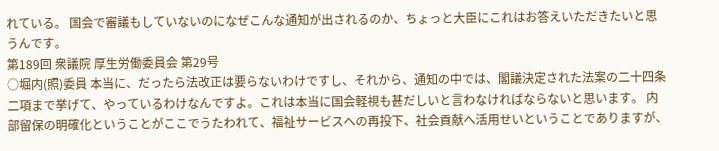れている。 国会で審議もしていないのになぜこんな通知が出されるのか、ちょっと大臣にこれはお答えいただきたいと思うんです。
第189回 衆議院 厚生労働委員会 第29号
○堀内(照)委員 本当に、だったら法改正は要らないわけですし、それから、通知の中では、閣議決定された法案の二十四条二項まで挙げて、やっているわけなんですよ。これは本当に国会軽視も甚だしいと言わなければならないと思います。 内部留保の明確化ということがここでうたわれて、福祉サービスへの再投下、社会貢献へ活用せいということでありますが、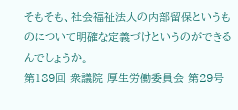そもそも、社会福祉法人の内部留保というものについて明確な定義づけというのができるんでしょうか。
第189回 衆議院 厚生労働委員会 第29号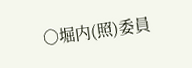○堀内(照)委員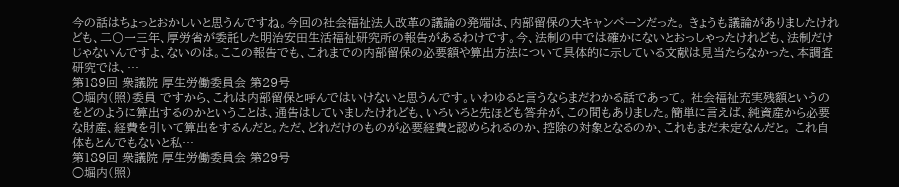今の話はちょっとおかしいと思うんですね。今回の社会福祉法人改革の議論の発端は、内部留保の大キャンペーンだった。 きょうも議論がありましたけれども、二〇一三年、厚労省が委託した明治安田生活福祉研究所の報告があるわけです。今、法制の中では確かにないとおっしゃったけれども、法制だけじゃないんですよ、ないのは。ここの報告でも、これまでの内部留保の必要額や算出方法について具体的に示している文献は見当たらなかった、本調査研究では、…
第189回 衆議院 厚生労働委員会 第29号
○堀内(照)委員 ですから、これは内部留保と呼んではいけないと思うんです。いわゆると言うならまだわかる話であって。 社会福祉充実残額というのをどのように算出するのかということは、通告はしていましたけれども、いろいろと先ほども答弁が、この間もありました。簡単に言えば、純資産から必要な財産、経費を引いて算出をするんだと。ただ、どれだけのものが必要経費と認められるのか、控除の対象となるのか、これもまだ未定なんだと。 これ自体もとんでもないと私…
第189回 衆議院 厚生労働委員会 第29号
○堀内(照)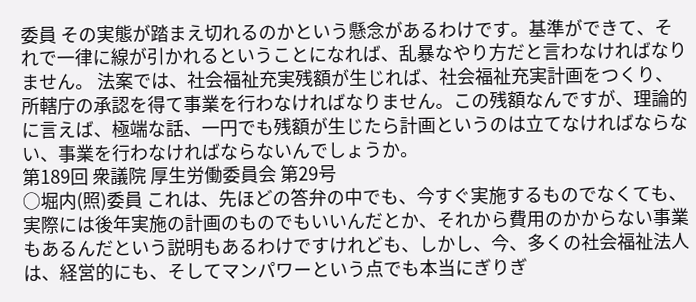委員 その実態が踏まえ切れるのかという懸念があるわけです。基準ができて、それで一律に線が引かれるということになれば、乱暴なやり方だと言わなければなりません。 法案では、社会福祉充実残額が生じれば、社会福祉充実計画をつくり、所轄庁の承認を得て事業を行わなければなりません。この残額なんですが、理論的に言えば、極端な話、一円でも残額が生じたら計画というのは立てなければならない、事業を行わなければならないんでしょうか。
第189回 衆議院 厚生労働委員会 第29号
○堀内(照)委員 これは、先ほどの答弁の中でも、今すぐ実施するものでなくても、実際には後年実施の計画のものでもいいんだとか、それから費用のかからない事業もあるんだという説明もあるわけですけれども、しかし、今、多くの社会福祉法人は、経営的にも、そしてマンパワーという点でも本当にぎりぎ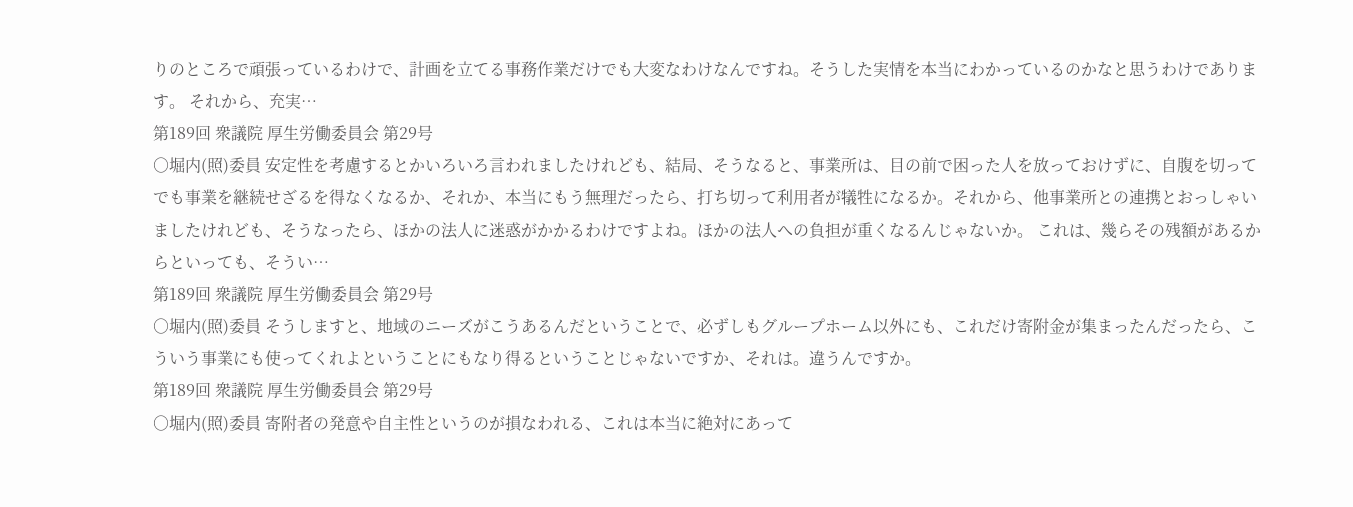りのところで頑張っているわけで、計画を立てる事務作業だけでも大変なわけなんですね。そうした実情を本当にわかっているのかなと思うわけであります。 それから、充実…
第189回 衆議院 厚生労働委員会 第29号
○堀内(照)委員 安定性を考慮するとかいろいろ言われましたけれども、結局、そうなると、事業所は、目の前で困った人を放っておけずに、自腹を切ってでも事業を継続せざるを得なくなるか、それか、本当にもう無理だったら、打ち切って利用者が犠牲になるか。それから、他事業所との連携とおっしゃいましたけれども、そうなったら、ほかの法人に迷惑がかかるわけですよね。ほかの法人への負担が重くなるんじゃないか。 これは、幾らその残額があるからといっても、そうい…
第189回 衆議院 厚生労働委員会 第29号
○堀内(照)委員 そうしますと、地域のニーズがこうあるんだということで、必ずしもグループホーム以外にも、これだけ寄附金が集まったんだったら、こういう事業にも使ってくれよということにもなり得るということじゃないですか、それは。違うんですか。
第189回 衆議院 厚生労働委員会 第29号
○堀内(照)委員 寄附者の発意や自主性というのが損なわれる、これは本当に絶対にあって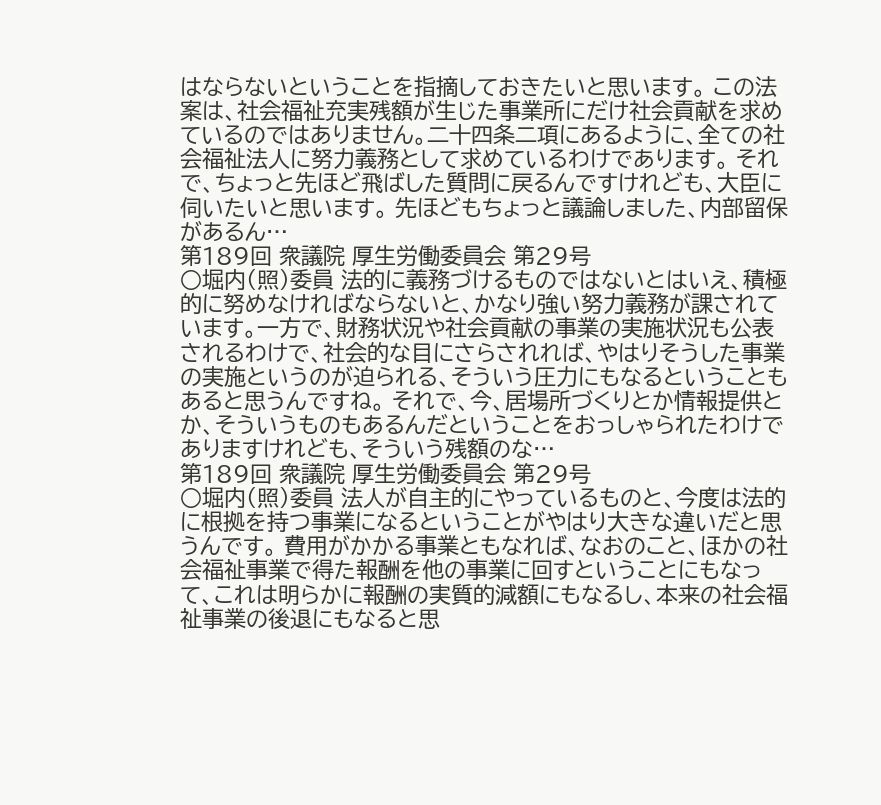はならないということを指摘しておきたいと思います。 この法案は、社会福祉充実残額が生じた事業所にだけ社会貢献を求めているのではありません。二十四条二項にあるように、全ての社会福祉法人に努力義務として求めているわけであります。 それで、ちょっと先ほど飛ばした質問に戻るんですけれども、大臣に伺いたいと思います。 先ほどもちょっと議論しました、内部留保があるん…
第189回 衆議院 厚生労働委員会 第29号
○堀内(照)委員 法的に義務づけるものではないとはいえ、積極的に努めなければならないと、かなり強い努力義務が課されています。一方で、財務状況や社会貢献の事業の実施状況も公表されるわけで、社会的な目にさらされれば、やはりそうした事業の実施というのが迫られる、そういう圧力にもなるということもあると思うんですね。 それで、今、居場所づくりとか情報提供とか、そういうものもあるんだということをおっしゃられたわけでありますけれども、そういう残額のな…
第189回 衆議院 厚生労働委員会 第29号
○堀内(照)委員 法人が自主的にやっているものと、今度は法的に根拠を持つ事業になるということがやはり大きな違いだと思うんです。 費用がかかる事業ともなれば、なおのこと、ほかの社会福祉事業で得た報酬を他の事業に回すということにもなって、これは明らかに報酬の実質的減額にもなるし、本来の社会福祉事業の後退にもなると思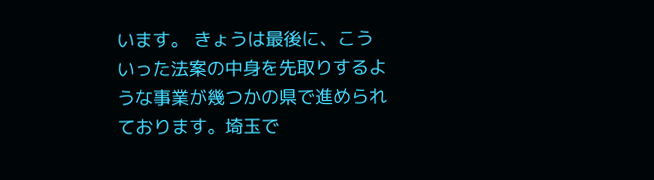います。 きょうは最後に、こういった法案の中身を先取りするような事業が幾つかの県で進められております。埼玉で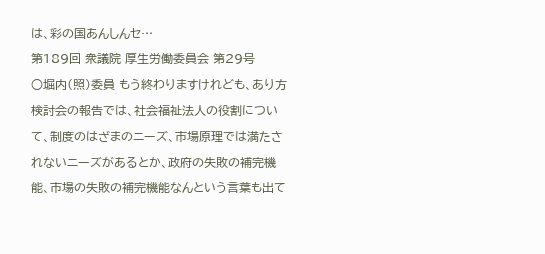は、彩の国あんしんセ…
第189回 衆議院 厚生労働委員会 第29号
○堀内(照)委員 もう終わりますけれども、あり方検討会の報告では、社会福祉法人の役割について、制度のはざまのニーズ、市場原理では満たされないニーズがあるとか、政府の失敗の補完機能、市場の失敗の補完機能なんという言葉も出て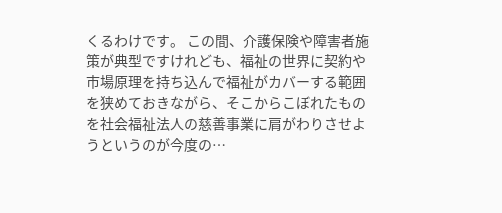くるわけです。 この間、介護保険や障害者施策が典型ですけれども、福祉の世界に契約や市場原理を持ち込んで福祉がカバーする範囲を狭めておきながら、そこからこぼれたものを社会福祉法人の慈善事業に肩がわりさせようというのが今度の…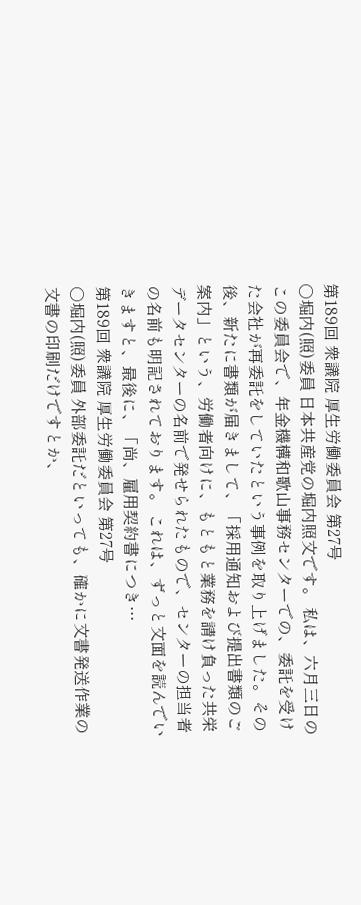第189回 衆議院 厚生労働委員会 第27号
○堀内(照)委員 日本共産党の堀内照文です。 私は、六月三日のこの委員会で、年金機構和歌山事務センターでの、委託を受けた会社が再委託をしていたという事例を取り上げました。その後、新たに書類が届きまして、「採用通知および提出書類のご案内」という、労働者向けに、もともと業務を請け負った共栄データセンターの名前で発せられたもので、センターの担当者の名前も明記されております。 これは、ずっと文面を読んでいきますと、最後に、「尚、雇用契約書につき…
第189回 衆議院 厚生労働委員会 第27号
○堀内(照)委員 外部委託だといっても、確かに文書発送作業の文書の印刷だけですとか、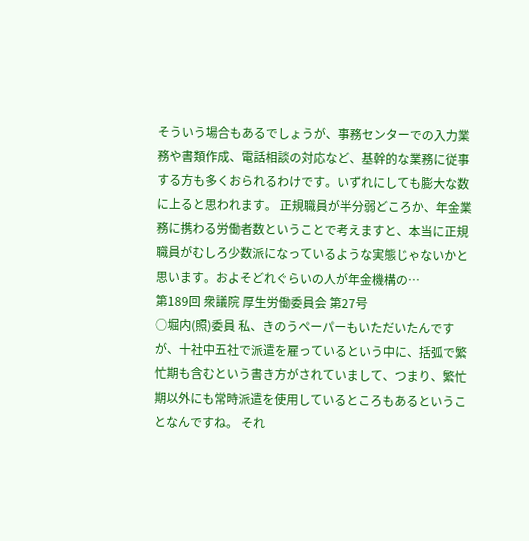そういう場合もあるでしょうが、事務センターでの入力業務や書類作成、電話相談の対応など、基幹的な業務に従事する方も多くおられるわけです。いずれにしても膨大な数に上ると思われます。 正規職員が半分弱どころか、年金業務に携わる労働者数ということで考えますと、本当に正規職員がむしろ少数派になっているような実態じゃないかと思います。およそどれぐらいの人が年金機構の…
第189回 衆議院 厚生労働委員会 第27号
○堀内(照)委員 私、きのうペーパーもいただいたんですが、十社中五社で派遣を雇っているという中に、括弧で繁忙期も含むという書き方がされていまして、つまり、繁忙期以外にも常時派遣を使用しているところもあるということなんですね。 それ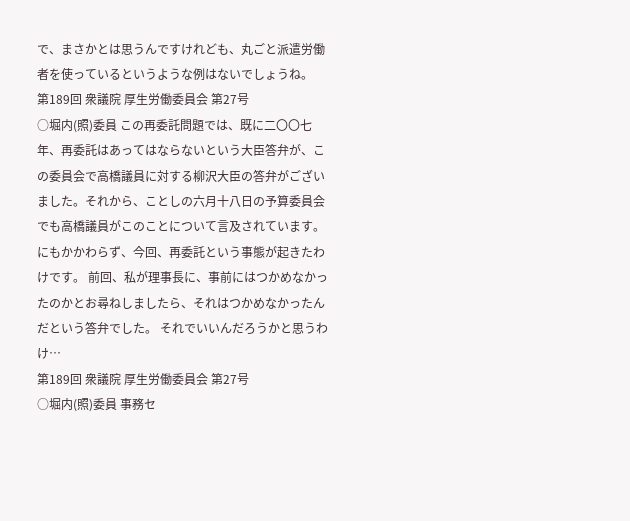で、まさかとは思うんですけれども、丸ごと派遣労働者を使っているというような例はないでしょうね。
第189回 衆議院 厚生労働委員会 第27号
○堀内(照)委員 この再委託問題では、既に二〇〇七年、再委託はあってはならないという大臣答弁が、この委員会で高橋議員に対する柳沢大臣の答弁がございました。それから、ことしの六月十八日の予算委員会でも高橋議員がこのことについて言及されています。にもかかわらず、今回、再委託という事態が起きたわけです。 前回、私が理事長に、事前にはつかめなかったのかとお尋ねしましたら、それはつかめなかったんだという答弁でした。 それでいいんだろうかと思うわけ…
第189回 衆議院 厚生労働委員会 第27号
○堀内(照)委員 事務セ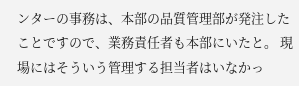ンターの事務は、本部の品質管理部が発注したことですので、業務責任者も本部にいたと。 現場にはそういう管理する担当者はいなかっ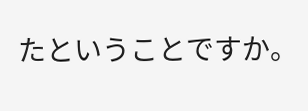たということですか。